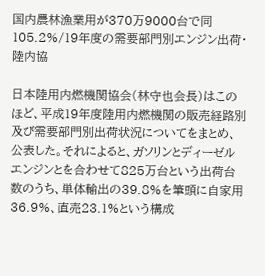国内農林漁業用が370万9000台で同105.2%/19年度の需要部門別エンジン出荷・陸内協

日本陸用内燃機関協会(林守也会長)はこのほど、平成19年度陸用内燃機関の販売経路別及び需要部門別出荷状況についてをまとめ、公表した。それによると、ガソリンとディーゼルエンジンとを合わせて825万台という出荷台数のうち、単体輸出の39.8%を筆頭に自家用36.9%、直売23.1%という構成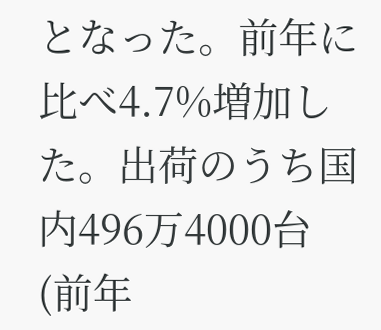となった。前年に比べ4.7%増加した。出荷のうち国内496万4000台(前年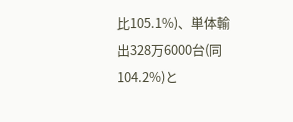比105.1%)、単体輸出328万6000台(同104.2%)と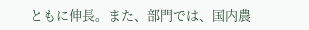ともに伸長。また、部門では、国内農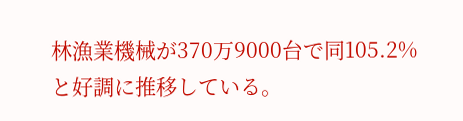林漁業機械が370万9000台で同105.2%と好調に推移している。